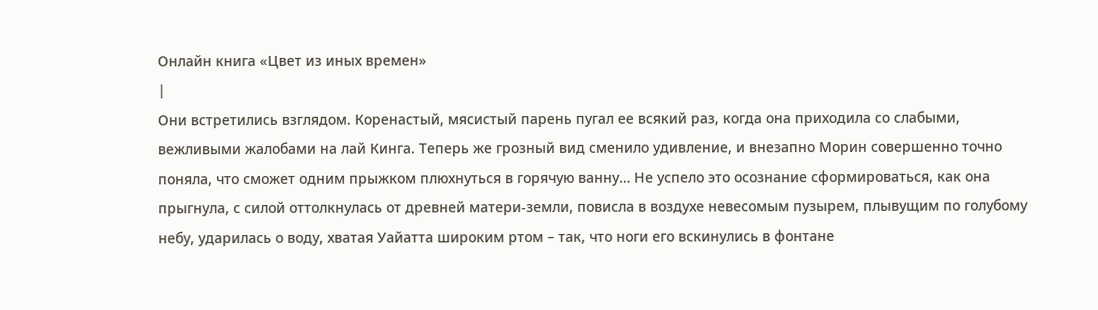Онлайн книга «Цвет из иных времен»
|
Они встретились взглядом. Коренастый, мясистый парень пугал ее всякий раз, когда она приходила со слабыми, вежливыми жалобами на лай Кинга. Теперь же грозный вид сменило удивление, и внезапно Морин совершенно точно поняла, что сможет одним прыжком плюхнуться в горячую ванну… Не успело это осознание сформироваться, как она прыгнула, с силой оттолкнулась от древней матери-земли, повисла в воздухе невесомым пузырем, плывущим по голубому небу, ударилась о воду, хватая Уайатта широким ртом – так, что ноги его вскинулись в фонтане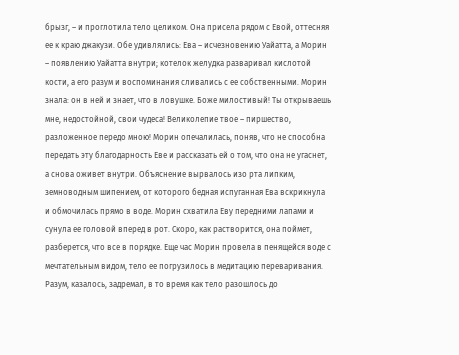брызг, – и проглотила тело целиком. Она присела рядом с Евой, оттесняя ее к краю джакузи. Обе удивлялись: Ева – исчезновению Уайатта, а Морин – появлению Уайатта внутри; котелок желудка разваривал кислотой кости, а его разум и воспоминания сливались с ее собственными. Морин знала: он в ней и знает, что в ловушке. Боже милостивый! Ты открываешь мне, недостойной, свои чудеса! Великолепие твое – пиршество, разложенное передо мною! Морин опечалилась, поняв, что не способна передать эту благодарность Еве и рассказать ей о том, что она не угаснет, а снова оживет внутри. Объяснение вырвалось изо рта липким, земноводным шипением, от которого бедная испуганная Ева вскрикнула и обмочилась прямо в воде. Морин схватила Еву передними лапами и сунула ее головой вперед в рот. Скоро, как растворится, она поймет, разберется, что все в порядке. Еще час Морин провела в пенящейся воде с мечтательным видом, тело ее погрузилось в медитацию переваривания. Разум, казалось, задремал, в то время как тело разошлось до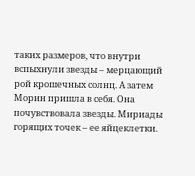таких размеров, что внутри вспыхнули звезды – мерцающий рой крошечных солнц. А затем Морин пришла в себя. Она почувствовала звезды. Мириады горящих точек – ее яйцеклетки.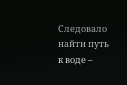Следовало найти путь к воде –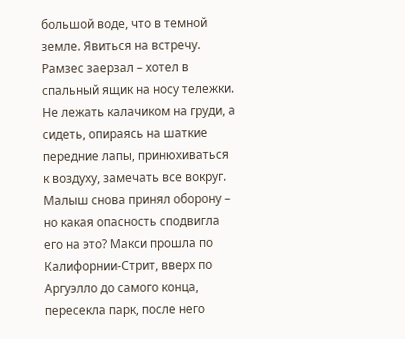большой воде, что в темной земле. Явиться на встречу. Рамзес заерзал – хотел в спальный ящик на носу тележки. Не лежать калачиком на груди, а сидеть, опираясь на шаткие передние лапы, принюхиваться к воздуху, замечать все вокруг. Малыш снова принял оборону – но какая опасность сподвигла его на это? Макси прошла по Калифорнии-Стрит, вверх по Аргуэлло до самого конца, пересекла парк, после него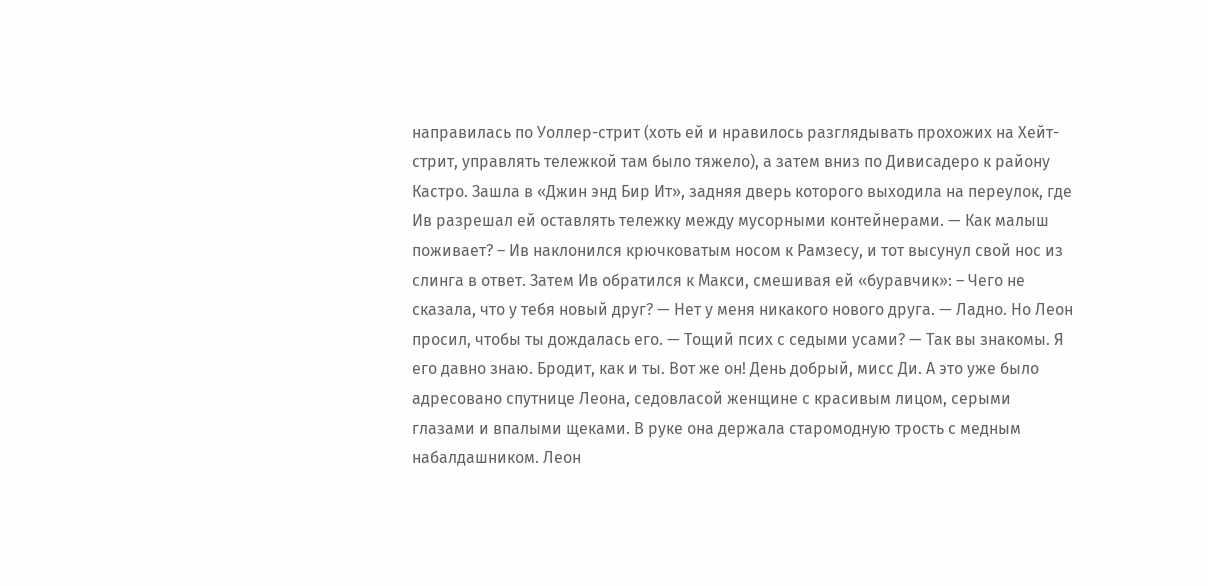направилась по Уоллер-стрит (хоть ей и нравилось разглядывать прохожих на Хейт-стрит, управлять тележкой там было тяжело), а затем вниз по Дивисадеро к району Кастро. Зашла в «Джин энд Бир Ит», задняя дверь которого выходила на переулок, где Ив разрешал ей оставлять тележку между мусорными контейнерами. — Как малыш поживает? – Ив наклонился крючковатым носом к Рамзесу, и тот высунул свой нос из слинга в ответ. Затем Ив обратился к Макси, смешивая ей «буравчик»: – Чего не сказала, что у тебя новый друг? — Нет у меня никакого нового друга. — Ладно. Но Леон просил, чтобы ты дождалась его. — Тощий псих с седыми усами? — Так вы знакомы. Я его давно знаю. Бродит, как и ты. Вот же он! День добрый, мисс Ди. А это уже было адресовано спутнице Леона, седовласой женщине с красивым лицом, серыми глазами и впалыми щеками. В руке она держала старомодную трость с медным набалдашником. Леон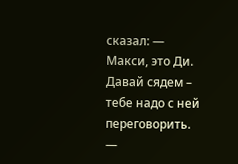сказал: — Макси, это Ди. Давай сядем – тебе надо с ней переговорить. —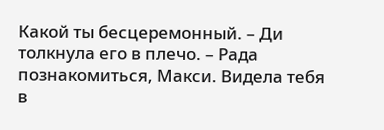Какой ты бесцеремонный. – Ди толкнула его в плечо. – Рада познакомиться, Макси. Видела тебя в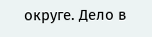округе. Дело в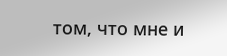том, что мне и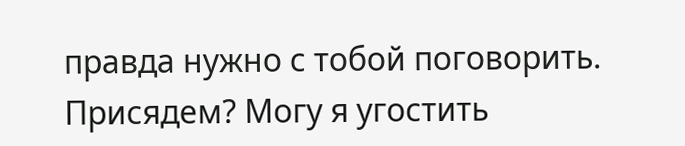правда нужно с тобой поговорить. Присядем? Могу я угостить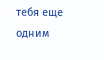тебя еще одним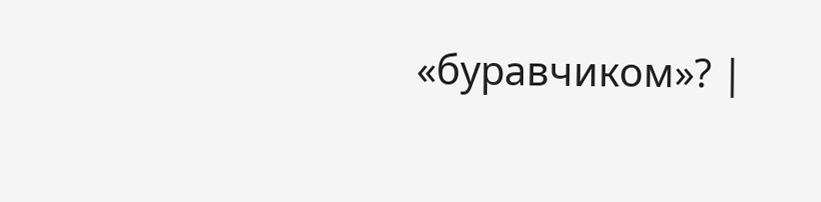«буравчиком»? |